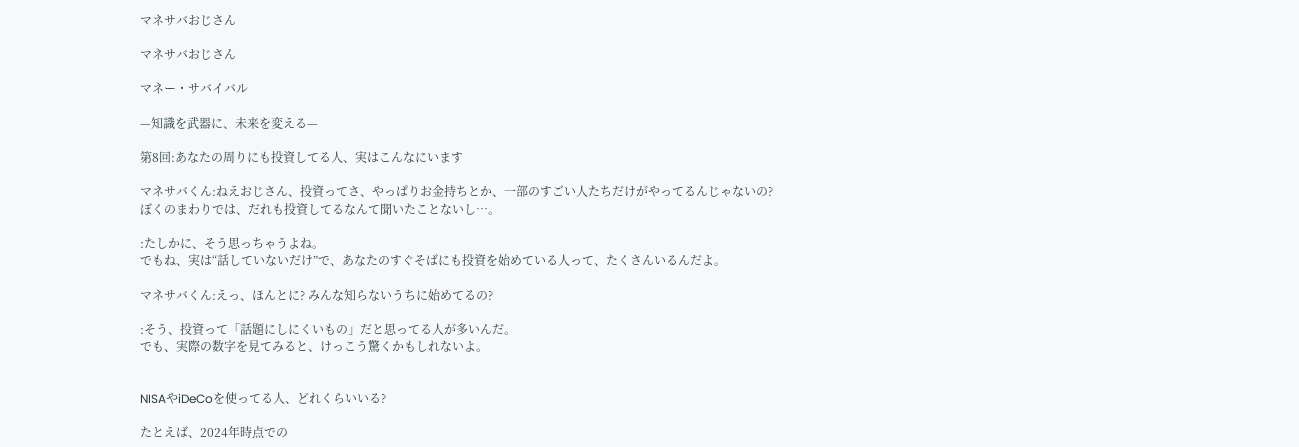マネサバおじさん

マネサバおじさん

マネー・サバイバル

—知識を武器に、未来を変える—

第8回:あなたの周りにも投資してる人、実はこんなにいます

マネサバくん:ねえおじさん、投資ってさ、やっぱりお金持ちとか、一部のすごい人たちだけがやってるんじゃないの?
ぼくのまわりでは、だれも投資してるなんて聞いたことないし…。

:たしかに、そう思っちゃうよね。
でもね、実は“話していないだけ”で、あなたのすぐそばにも投資を始めている人って、たくさんいるんだよ。

マネサバくん:えっ、ほんとに? みんな知らないうちに始めてるの?

:そう、投資って「話題にしにくいもの」だと思ってる人が多いんだ。
でも、実際の数字を見てみると、けっこう驚くかもしれないよ。


NISAやiDeCoを使ってる人、どれくらいいる?

たとえば、2024年時点での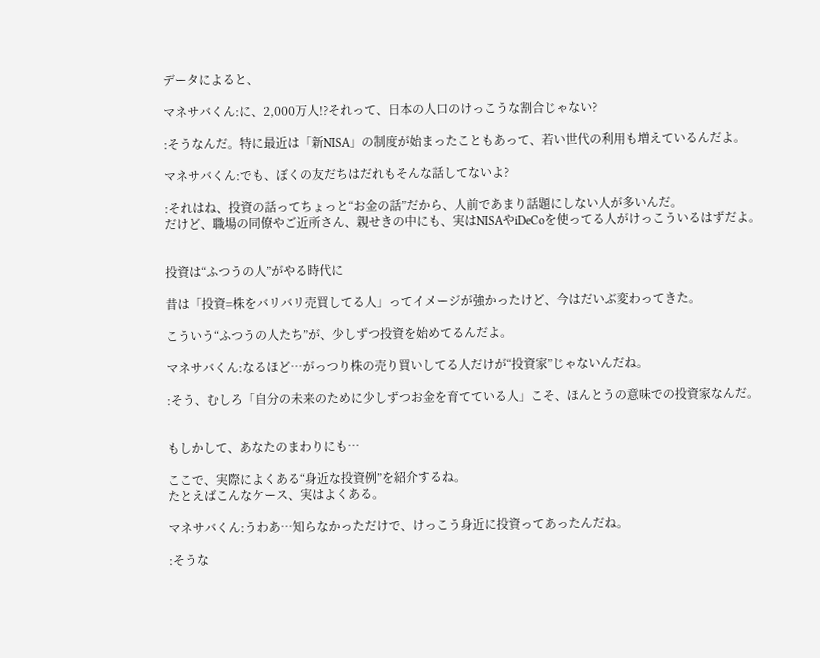データによると、

マネサバくん:に、2,000万人!?それって、日本の人口のけっこうな割合じゃない?

:そうなんだ。特に最近は「新NISA」の制度が始まったこともあって、若い世代の利用も増えているんだよ。

マネサバくん:でも、ぼくの友だちはだれもそんな話してないよ?

:それはね、投資の話ってちょっと“お金の話”だから、人前であまり話題にしない人が多いんだ。
だけど、職場の同僚やご近所さん、親せきの中にも、実はNISAやiDeCoを使ってる人がけっこういるはずだよ。


投資は“ふつうの人”がやる時代に

昔は「投資=株をバリバリ売買してる人」ってイメージが強かったけど、今はだいぶ変わってきた。

こういう“ふつうの人たち”が、少しずつ投資を始めてるんだよ。

マネサバくん:なるほど…がっつり株の売り買いしてる人だけが“投資家”じゃないんだね。

:そう、むしろ「自分の未来のために少しずつお金を育てている人」こそ、ほんとうの意味での投資家なんだ。


もしかして、あなたのまわりにも…

ここで、実際によくある“身近な投資例”を紹介するね。
たとえばこんなケース、実はよくある。

マネサバくん:うわあ…知らなかっただけで、けっこう身近に投資ってあったんだね。

:そうな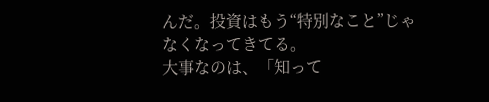んだ。投資はもう“特別なこと”じゃなくなってきてる。
大事なのは、「知って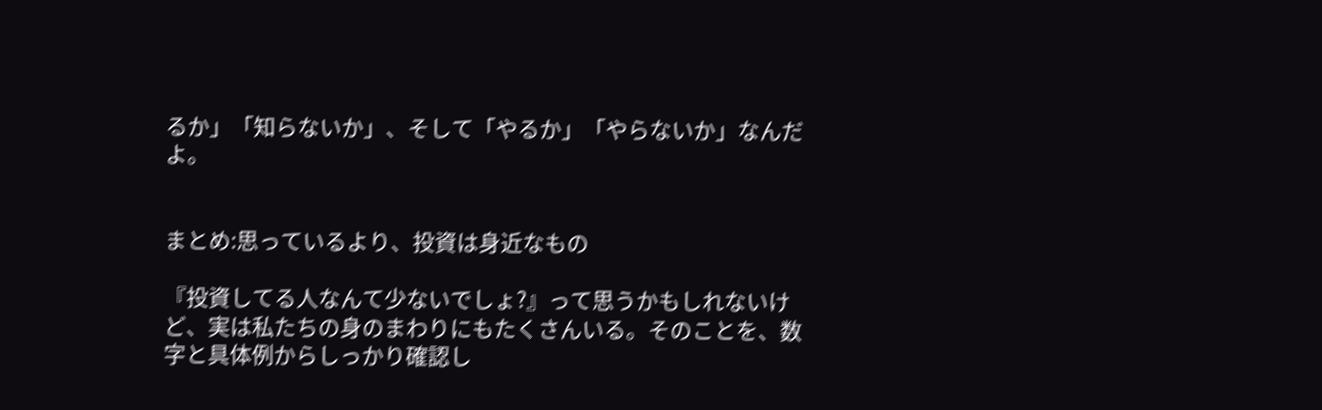るか」「知らないか」、そして「やるか」「やらないか」なんだよ。


まとめ:思っているより、投資は身近なもの

『投資してる人なんて少ないでしょ?』って思うかもしれないけど、実は私たちの身のまわりにもたくさんいる。そのことを、数字と具体例からしっかり確認し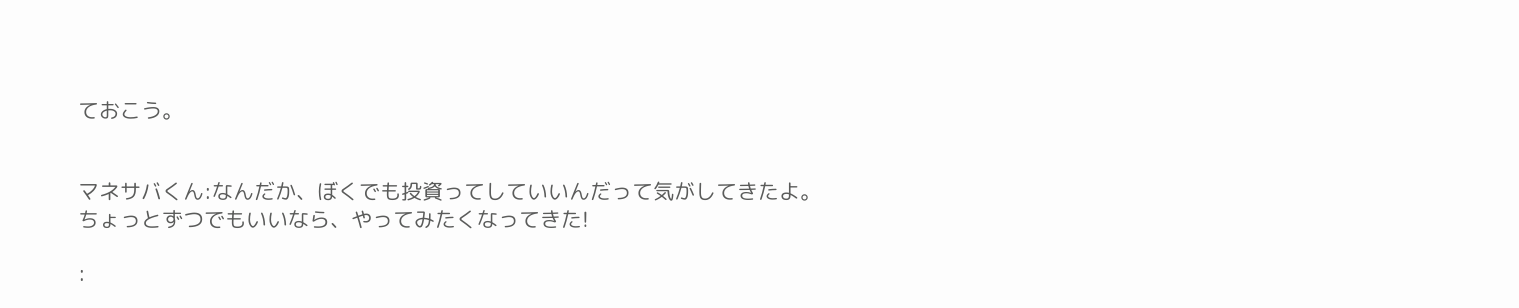ておこう。


マネサバくん:なんだか、ぼくでも投資ってしていいんだって気がしてきたよ。
ちょっとずつでもいいなら、やってみたくなってきた!

: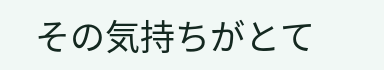その気持ちがとて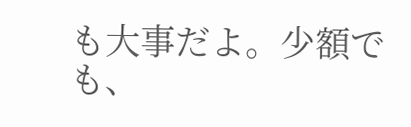も大事だよ。少額でも、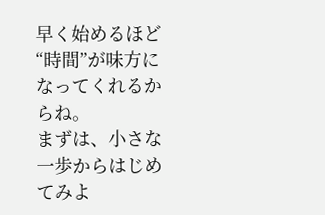早く始めるほど“時間”が味方になってくれるからね。
まずは、小さな一歩からはじめてみよ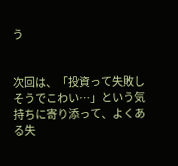う


次回は、「投資って失敗しそうでこわい…」という気持ちに寄り添って、よくある失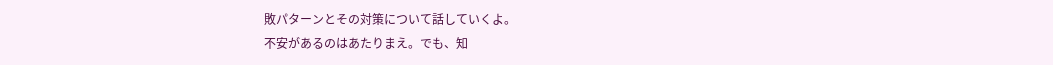敗パターンとその対策について話していくよ。
不安があるのはあたりまえ。でも、知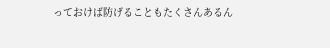っておけば防げることもたくさんあるん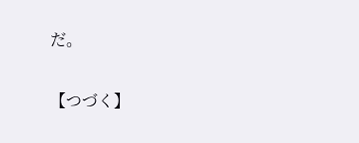だ。

【つづく】